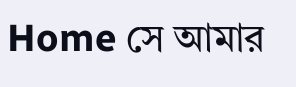Home সে আমার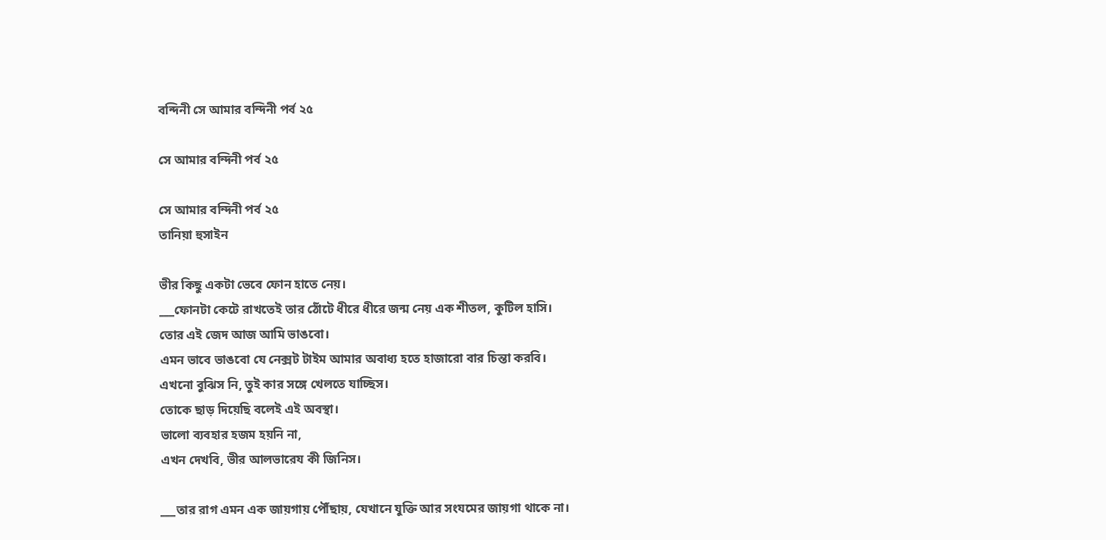বন্দিনী সে আমার বন্দিনী পর্ব ২৫

সে আমার বন্দিনী পর্ব ২৫

সে আমার বন্দিনী পর্ব ২৫
তানিয়া হুসাইন

ভীর কিছু একটা ভেবে ফোন হাতে নেয়।
___ফোনটা কেটে রাখতেই তার ঠোঁটে ধীরে ধীরে জন্ম নেয় এক শীতল, কুটিল হাসি।
তোর এই জেদ আজ আমি ভাঙবো।
এমন ভাবে ভাঙবো যে নেক্সট টাইম আমার অবাধ্য হতে হাজারো বার চিন্তা করবি।
এখনো বুঝিস নি, তুই কার সঙ্গে খেলতে যাচ্ছিস।
তোকে ছাড় দিয়েছি বলেই এই অবস্থা।
ভালো ব্যবহার হজম হয়নি না,
এখন দেখবি, ভীর আলভারেয কী জিনিস।

___তার রাগ এমন এক জায়গায় পৌঁছায়, যেখানে যুক্তি আর সংযমের জায়গা থাকে না।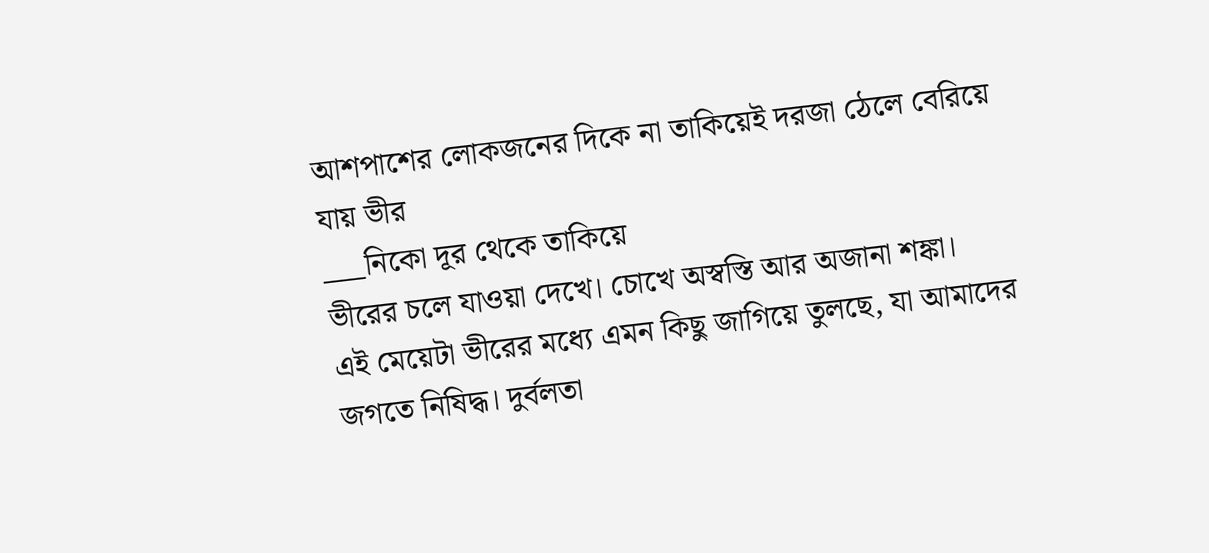আশপাশের লোকজনের দিকে না তাকিয়েই দরজা ঠেলে বেরিয়ে যায় ভীর
___নিকো দূর থেকে তাকিয়ে
ভীরের চলে যাওয়া দেখে। চোখে অস্বস্তি আর অজানা শঙ্কা।
এই মেয়েটা ভীরের মধ্যে এমন কিছু জাগিয়ে তুলছে, যা আমাদের জগতে নিষিদ্ধ। দুর্বলতা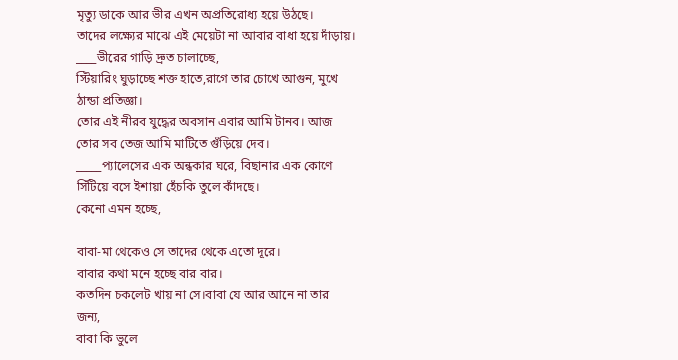মৃত্যু ডাকে আর ভীর এখন অপ্রতিরোধ্য হয়ে উঠছে।
তাদের লক্ষ্যের মাঝে এই মেয়েটা না আবার বাধা হয়ে দাঁড়ায়।
____ভীরের গাড়ি দ্রুত চালাচ্ছে,
স্টিয়ারিং ঘুড়াচ্ছে শক্ত হাতে,রাগে তার চোখে আগুন, মুখে ঠান্ডা প্রতিজ্ঞা।
তোর এই নীরব যুদ্ধের অবসান এবার আমি টানব। আজ তোর সব তেজ আমি মাটিতে গুঁড়িয়ে দেব।
_____প্যালেসের এক অন্ধকার ঘরে, বিছানার এক কোণে সিঁটিয়ে বসে ইশায়া হেঁচকি তুলে কাঁদছে।
কেনো এমন হচ্ছে,

বাবা-মা থেকেও সে তাদের থেকে এতো দূরে।
বাবার কথা মনে হচ্ছে বার বার।
কতদিন চকলেট খায় না সে।বাবা যে আর আনে না তার জন্য,
বাবা কি ভুলে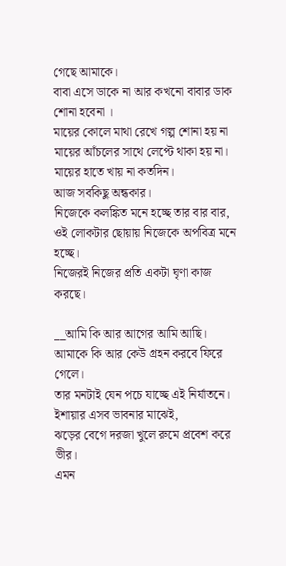গেছে আমাকে।
বাবা এসে ডাকে না আর কখনো বাবার ডাক শোনা হবেনা ।
মায়ের কোলে মাথা রেখে গল্প শোনা হয় না
মায়ের আঁচলের সাথে লেপ্টে থাকা হয় না।
মায়ের হাতে খায় না কতদিন।
আজ সবকিছু অন্ধকার।
নিজেকে কলঙ্কিত মনে হচ্ছে তার বার বার, ওই লোকটার ছোয়ায় নিজেকে অপবিত্র মনে হচ্ছে।
নিজেরই নিজের প্রতি একটা ঘৃণা কাজ করছে।

__আমি কি আর আগের আমি আছি।
আমাকে কি আর কেউ গ্রহন করবে ফিরে গেলে।
তার মনটাই যেন পচে যাচ্ছে এই নির্যাতনে।
ইশায়ার এসব ভাবনার মাঝেই,
ঝড়ের বেগে দরজা খুলে রুমে প্রবেশ করে ভীর।
এমন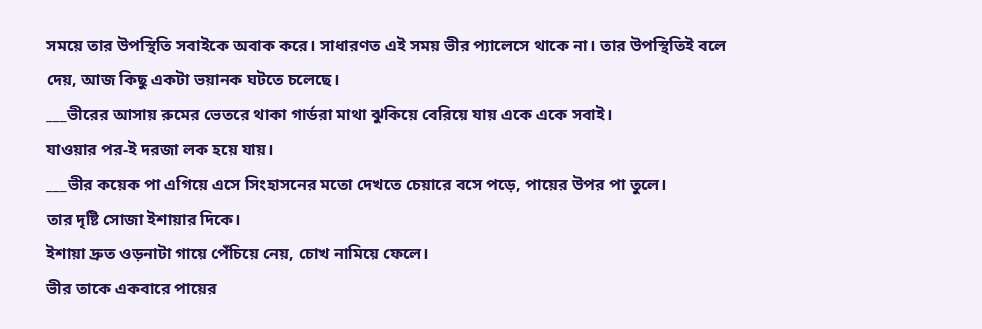সময়ে তার উপস্থিতি সবাইকে অবাক করে। সাধারণত এই সময় ভীর প্যালেসে থাকে না। তার উপস্থিতিই বলে দেয়, আজ কিছু একটা ভয়ানক ঘটতে চলেছে।
___ভীরের আসায় রুমের ভেতরে থাকা গার্ডরা মাথা ঝুকিয়ে বেরিয়ে যায় একে একে সবাই।
যাওয়ার পর-ই দরজা লক হয়ে যায়।
___ভীর কয়েক পা এগিয়ে এসে সিংহাসনের মতো দেখতে চেয়ারে বসে পড়ে, পায়ের উপর পা তুলে।
তার দৃষ্টি সোজা ইশায়ার দিকে।
ইশায়া দ্রুত ওড়নাটা গায়ে পেঁচিয়ে নেয়, চোখ নামিয়ে ফেলে।
ভীর তাকে একবারে পায়ের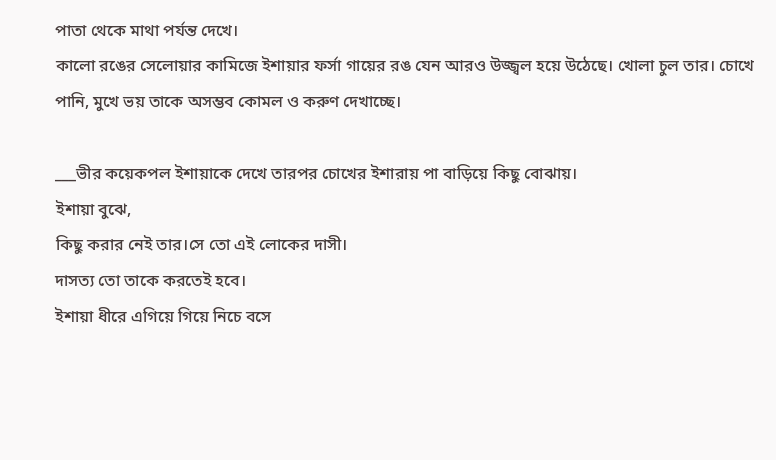পাতা থেকে মাথা পর্যন্ত দেখে।
কালো রঙের সেলোয়ার কামিজে ইশায়ার ফর্সা গায়ের রঙ যেন আরও উজ্জ্বল হয়ে উঠেছে। খোলা চুল তার। চোখে পানি, মুখে ভয় তাকে অসম্ভব কোমল ও করুণ দেখাচ্ছে।

___ভীর কয়েকপল ইশায়াকে দেখে তারপর চোখের ইশারায় পা বাড়িয়ে কিছু বোঝায়।
ইশায়া বুঝে,
কিছু করার নেই তার।সে তো এই লোকের দাসী।
দাসত্য তো তাকে করতেই হবে।
ইশায়া ধীরে এগিয়ে গিয়ে নিচে বসে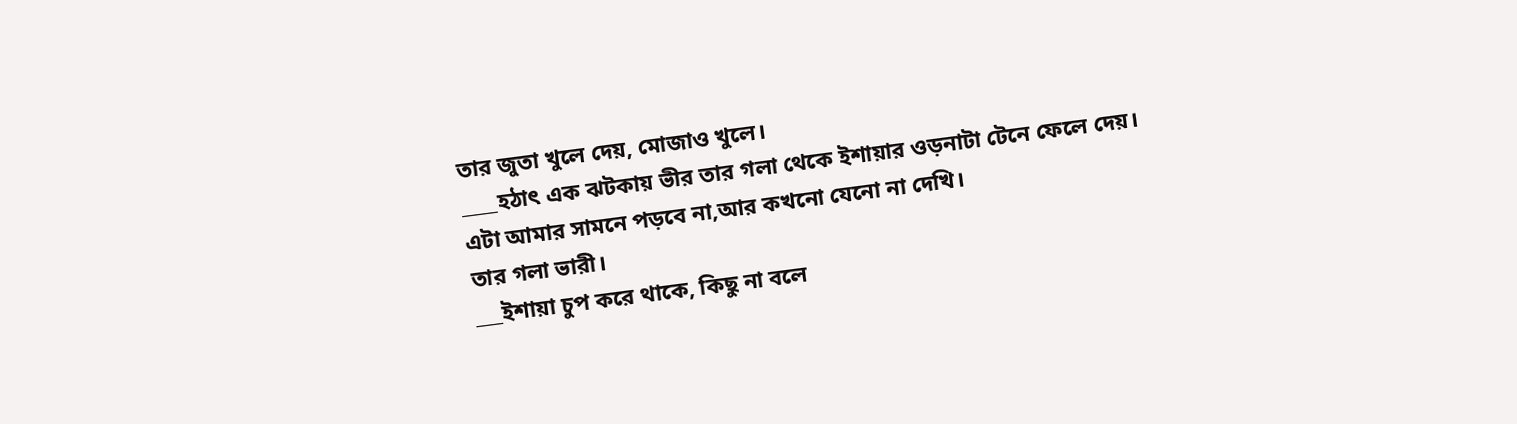তার জুতা খুলে দেয়, মোজাও খুলে।
____হঠাৎ এক ঝটকায় ভীর তার গলা থেকে ইশায়ার ওড়নাটা টেনে ফেলে দেয়।
এটা আমার সামনে পড়বে না,আর কখনো যেনো না দেখি।
তার গলা ভারী।
___ইশায়া চুপ করে থাকে, কিছু না বলে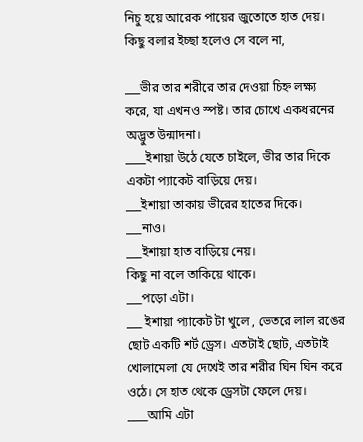নিচু হয়ে আরেক পায়ের জুতোতে হাত দেয়। কিছু বলার ইচ্ছা হলেও সে বলে না,

___ভীর তার শরীরে তার দেওয়া চিহ্ন লক্ষ্য করে, যা এখনও স্পষ্ট। তার চোখে একধরনের অদ্ভুত উন্মাদনা।
____ইশায়া উঠে যেতে চাইলে, ভীর তার দিকে একটা প্যাকেট বাড়িয়ে দেয়।
___ইশায়া তাকায় ভীরের হাতের দিকে।
___নাও।
___ইশায়া হাত বাড়িয়ে নেয়।
কিছু না বলে তাকিয়ে থাকে।
___পড়ো এটা।
___ ইশায়া প্যাকেট টা খুলে , ভেতরে লাল রঙের ছোট একটি শর্ট ড্রেস। এতটাই ছোট, এতটাই খোলামেলা যে দেখেই তার শরীর ঘিন ঘিন করে ওঠে। সে হাত থেকে ড্রেসটা ফেলে দেয়।
____আমি এটা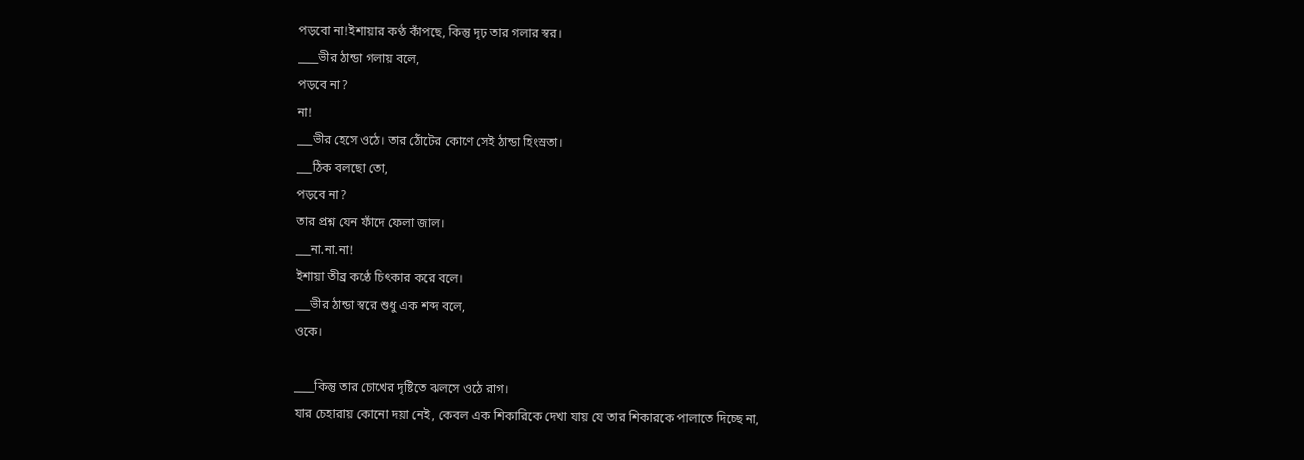পড়বো না!ইশায়ার কণ্ঠ কাঁপছে, কিন্তু দৃঢ় তার গলার স্বর।
____ভীর ঠান্ডা গলায় বলে,
পড়বে না?
না!
___ভীর হেসে ওঠে। তার ঠোঁটের কোণে সেই ঠান্ডা হিংস্রতা।
___ঠিক বলছো তো,
পড়বে না?
তার প্রশ্ন যেন ফাঁদে ফেলা জাল।
___না.না.না!
ইশায়া তীব্র কণ্ঠে চিৎকার করে বলে।
___ভীর ঠান্ডা স্বরে শুধু এক শব্দ বলে,
ওকে।

____কিন্তু তার চোখের দৃষ্টিতে ঝলসে ওঠে রাগ।
যার চেহারায় কোনো দয়া নেই, কেবল এক শিকারিকে দেখা যায় যে তার শিকারকে পালাতে দিচ্ছে না,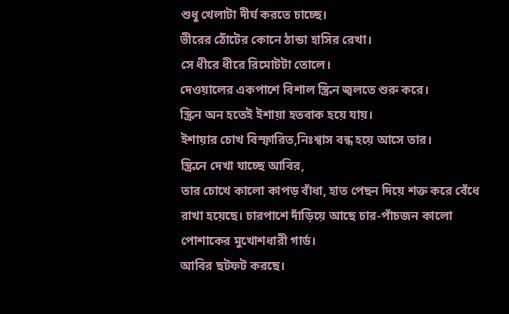শুধু খেলাটা দীর্ঘ করতে চাচ্ছে।
ভীরের ঠোঁটের কোনে ঠান্ডা হাসির রেখা।
সে ধীরে ধীরে রিমোটটা তোলে।
দেওয়ালের একপাশে বিশাল স্ক্রিন জ্বলতে শুরু করে।
স্ক্রিন অন হতেই ইশায়া হতবাক হয়ে যায়।
ইশায়ার চোখ বিস্ফারিত,নিঃশ্বাস বন্ধ হয়ে আসে তার।
স্ক্রিনে দেখা যাচ্ছে আবির,
তার চোখে কালো কাপড় বাঁধা, হাত পেছন দিয়ে শক্ত করে বেঁধে রাখা হয়েছে। চারপাশে দাঁড়িয়ে আছে চার-পাঁচজন কালো পোশাকের মুখোশধারী গার্ড।
আবির ছটফট করছে।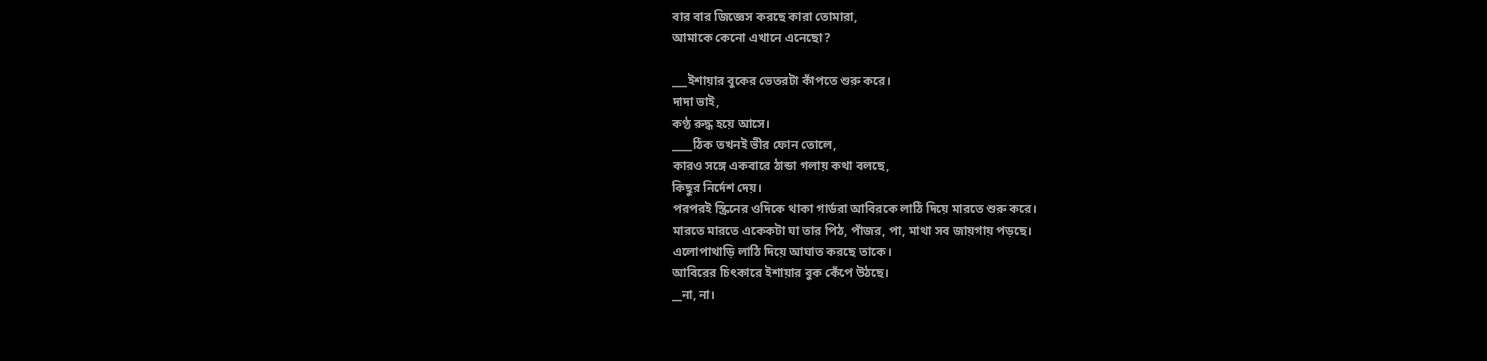বার বার জিজ্ঞেস করছে কারা তোমারা,
আমাকে কেনো এখানে এনেছো?

___ইশায়ার বুকের ভেতরটা কাঁপতে শুরু করে।
দাদা ভাই,
কণ্ঠ রুদ্ধ হয়ে আসে।
____ঠিক তখনই ভীর ফোন তোলে,
কারও সঙ্গে একবারে ঠান্ডা গলায় কথা বলছে,
কিছুর নির্দেশ দেয়।
পরপরই স্ক্রিনের ওদিকে থাকা গার্ডরা আবিরকে লাঠি দিয়ে মারতে শুরু করে।
মারতে মারতে একেকটা ঘা তার পিঠ, পাঁজর, পা, মাথা সব জায়গায় পড়ছে।
এলোপাথাড়ি লাঠি দিয়ে আঘাত করছে তাকে।
আবিরের চিৎকারে ইশায়ার বুক কেঁপে উঠছে।
__না, না।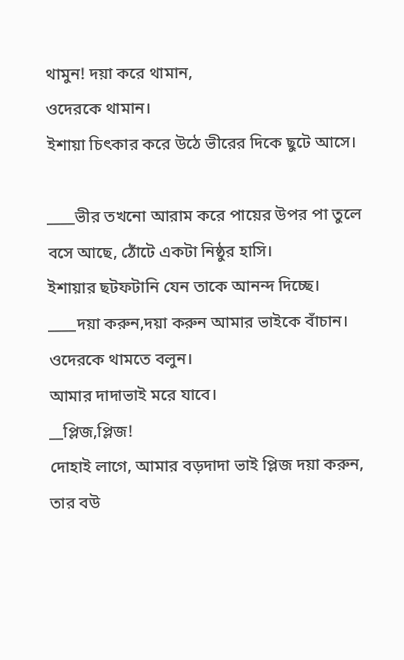থামুন! দয়া করে থামান,
ওদেরকে থামান।
ইশায়া চিৎকার করে উঠে ভীরের দিকে ছুটে আসে।

____ভীর তখনো আরাম করে পায়ের উপর পা তুলে বসে আছে, ঠোঁটে একটা নিষ্ঠুর হাসি।
ইশায়ার ছটফটানি যেন তাকে আনন্দ দিচ্ছে।
____দয়া করুন,দয়া করুন আমার ভাইকে বাঁচান।
ওদেরকে থামতে বলুন।
আমার দাদাভাই মরে যাবে।
__প্লিজ,প্লিজ!
দোহাই লাগে, আমার বড়দাদা ভাই প্লিজ দয়া করুন, তার বউ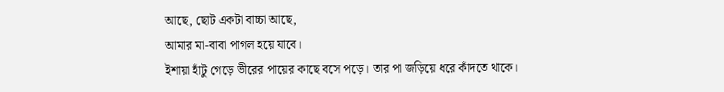আছে, ছোট একটা বাচ্চা আছে,
আমার মা-বাবা পাগল হয়ে যাবে।
ইশায়া হাঁটু গেড়ে ভীরের পায়ের কাছে বসে পড়ে। তার পা জড়িয়ে ধরে কাঁদতে থাকে।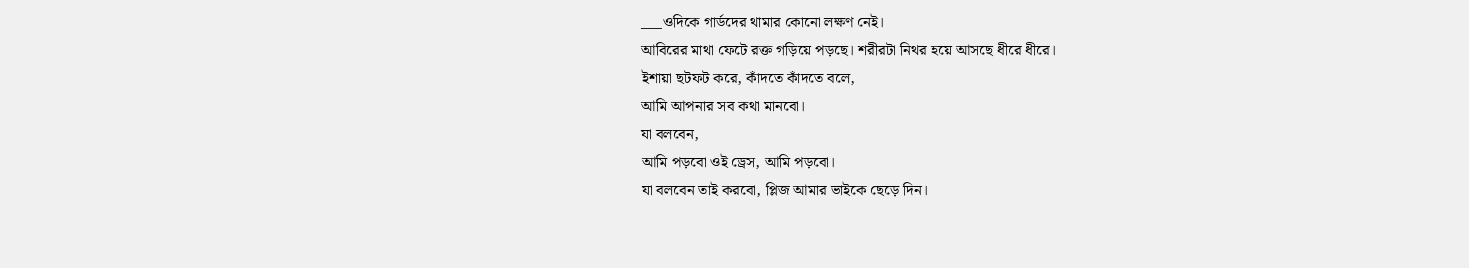___ওদিকে গার্ডদের থামার কোনো লক্ষণ নেই।
আবিরের মাথা ফেটে রক্ত গড়িয়ে পড়ছে। শরীরটা নিথর হয়ে আসছে ধীরে ধীরে।
ইশায়া ছটফট করে, কাঁদতে কাঁদতে বলে,
আমি আপনার সব কথা মানবো।
যা বলবেন,
আমি পড়বো ওই ড্রেস, আমি পড়বো।
যা বলবেন তাই করবো, প্লিজ আমার ভাইকে ছেড়ে দিন।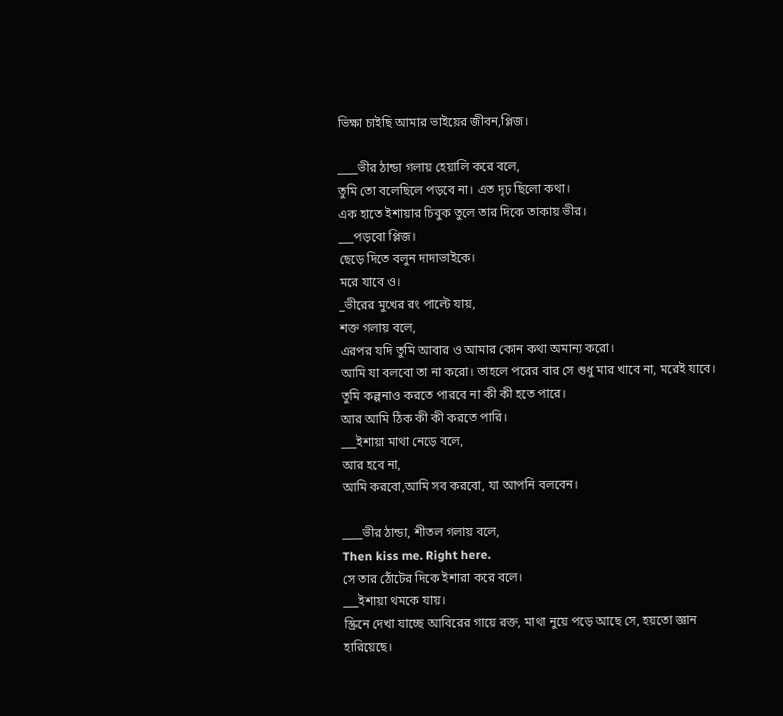ভিক্ষা চাইছি আমার ভাইয়ের জীবন,প্লিজ।

____ভীর ঠান্ডা গলায় হেয়ালি করে বলে,
তুমি তো বলেছিলে পড়বে না। এত দৃঢ় ছিলো কথা।
এক হাতে ইশায়ার চিবুক তুলে তার দিকে তাকায় ভীর।
___পড়বো প্লিজ।
ছেড়ে দিতে বলুন দাদাভাইকে।
মরে যাবে ও।
_ভীরের মুখের রং পাল্টে যায়,
শক্ত গলায় বলে,
এরপর যদি তুমি আবার ও আমার কোন কথা অমান্য করো।
আমি যা বলবো তা না করো। তাহলে পরের বার সে শুধু মার খাবে না, মরেই যাবে। তুমি কল্পনাও করতে পারবে না কী কী হতে পারে।
আর আমি ঠিক কী কী করতে পারি।
___ইশায়া মাথা নেড়ে বলে,
আর হবে না,
আমি করবো,আমি সব করবো, যা আপনি বলবেন।

____ভীর ঠান্ডা, শীতল গলায় বলে,
Then kiss me. Right here.
সে তার ঠোঁটের দিকে ইশারা করে বলে।
___ইশায়া থমকে যায়।
স্ক্রিনে দেখা যাচ্ছে আবিরের গায়ে রক্ত, মাথা নুয়ে পড়ে আছে সে, হয়তো জ্ঞান হারিয়েছে।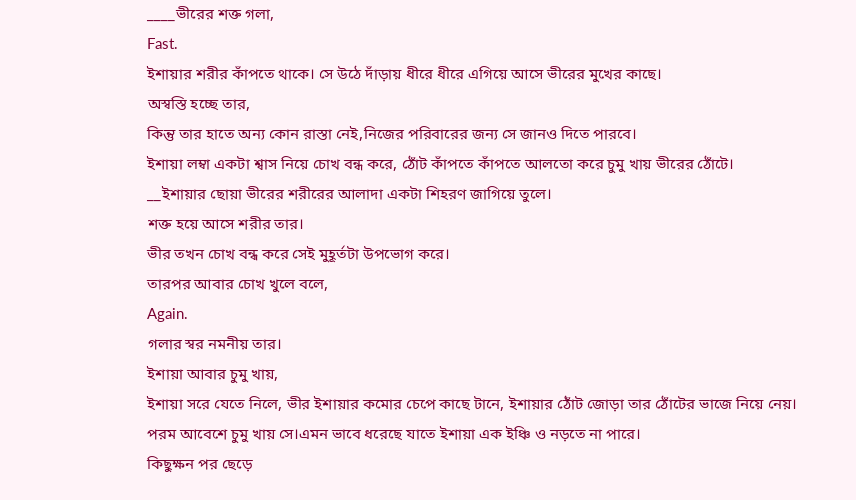____ভীরের শক্ত গলা,
Fast.
ইশায়ার শরীর কাঁপতে থাকে। সে উঠে দাঁড়ায় ধীরে ধীরে এগিয়ে আসে ভীরের মুখের কাছে।
অস্বস্তি হচ্ছে তার,
কিন্তু তার হাতে অন্য কোন রাস্তা নেই,নিজের পরিবারের জন্য সে জানও দিতে পারবে।
ইশায়া লম্বা একটা শ্বাস নিয়ে চোখ বন্ধ করে, ঠোঁট কাঁপতে কাঁপতে আলতো করে চুমু খায় ভীরের ঠোঁটে।
__ইশায়ার ছোয়া ভীরের শরীরের আলাদা একটা শিহরণ জাগিয়ে তুলে।
শক্ত হয়ে আসে শরীর তার।
ভীর তখন চোখ বন্ধ করে সেই মুহূর্তটা উপভোগ করে।
তারপর আবার চোখ খুলে বলে,
Again.
গলার স্বর নমনীয় তার।
ইশায়া আবার চুমু খায়,
ইশায়া সরে যেতে নিলে, ভীর ইশায়ার কমোর চেপে কাছে টানে, ইশায়ার ঠোঁট জোড়া তার ঠোঁটের ভাজে নিয়ে নেয়।
পরম আবেশে চুমু খায় সে।এমন ভাবে ধরেছে যাতে ইশায়া এক ইঞ্চি ও নড়তে না পারে।
কিছুক্ষন পর ছেড়ে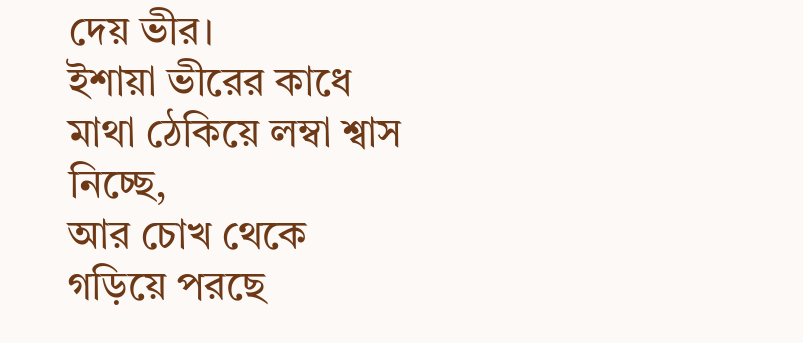দেয় ভীর।
ইশায়া ভীরের কাধে মাথা ঠেকিয়ে লম্বা শ্বাস নিচ্ছে,
আর চোখ থেকে গড়িয়ে পরছে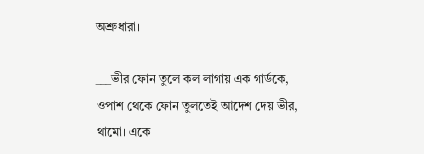অশ্রুধারা।

___ভীর ফোন তুলে কল লাগায় এক গার্ডকে,
ওপাশ থেকে ফোন তুলতেই আদেশ দেয় ভীর,
থামো। একে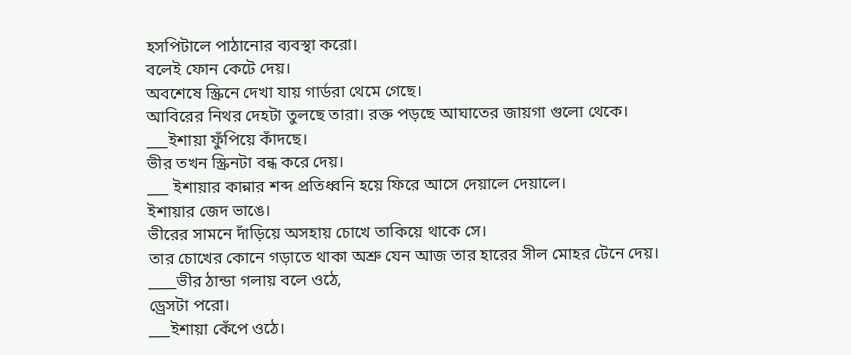হসপিটালে পাঠানোর ব্যবস্থা করো।
বলেই ফোন কেটে দেয়।
অবশেষে স্ক্রিনে দেখা যায় গার্ডরা থেমে গেছে।
আবিরের নিথর দেহটা তুলছে তারা। রক্ত পড়ছে আঘাতের জায়গা গুলো থেকে।
___ইশায়া ফুঁপিয়ে কাঁদছে।
ভীর তখন স্ক্রিনটা বন্ধ করে দেয়।
___ ইশায়ার কান্নার শব্দ প্রতিধ্বনি হয়ে ফিরে আসে দেয়ালে দেয়ালে।
ইশায়ার জেদ ভাঙে।
ভীরের সামনে দাঁড়িয়ে অসহায় চোখে তাকিয়ে থাকে সে।
তার চোখের কোনে গড়াতে থাকা অশ্রু যেন আজ তার হারের সীল মোহর টেনে দেয়।
____ভীর ঠান্ডা গলায় বলে ওঠে,
ড্রেসটা পরো।
___ইশায়া কেঁপে ওঠে।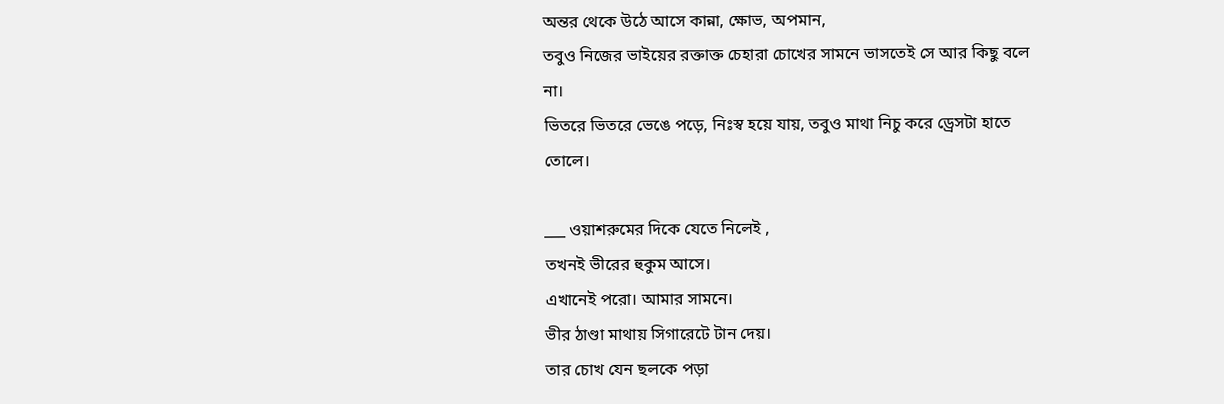অন্তর থেকে উঠে আসে কান্না, ক্ষোভ, অপমান,
তবুও নিজের ভাইয়ের রক্তাক্ত চেহারা চোখের সামনে ভাসতেই সে আর কিছু বলে না।
ভিতরে ভিতরে ভেঙে পড়ে, নিঃস্ব হয়ে যায়, তবুও মাথা নিচু করে ড্রেসটা হাতে তোলে।

___ ওয়াশরুমের দিকে যেতে নিলেই ,
তখনই ভীরের হুকুম আসে।
এখানেই পরো। আমার সামনে।
ভীর ঠাণ্ডা মাথায় সিগারেটে টান দেয়।
তার চোখ যেন ছলকে পড়া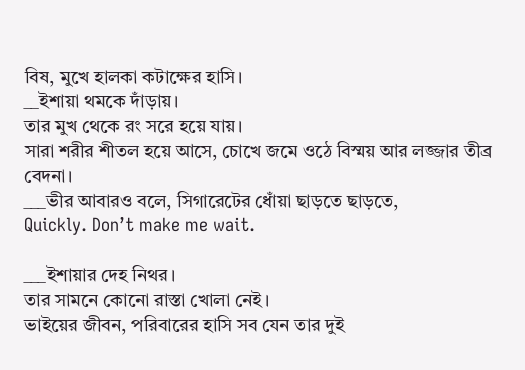বিষ, মুখে হালকা কটাক্ষের হাসি।
__ইশায়া থমকে দাঁড়ায়।
তার মুখ থেকে রং সরে হয়ে যায়।
সারা শরীর শীতল হয়ে আসে, চোখে জমে ওঠে বিস্ময় আর লজ্জার তীব্র বেদনা।
___ভীর আবারও বলে, সিগারেটের ধোঁয়া ছাড়তে ছাড়তে,
Quickly. Don’t make me wait.

___ইশায়ার দেহ নিথর।
তার সামনে কোনো রাস্তা খোলা নেই।
ভাইয়ের জীবন, পরিবারের হাসি সব যেন তার দুই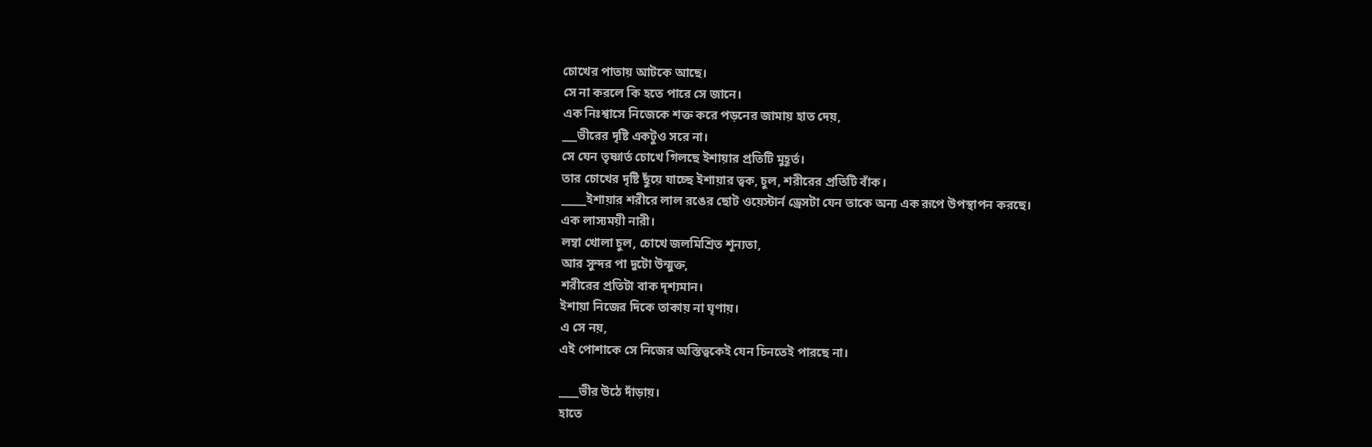চোখের পাতায় আটকে আছে।
সে না করলে কি হতে পারে সে জানে।
এক নিঃশ্বাসে নিজেকে শক্ত করে পড়নের জামায় হাত দেয়,
___ভীরের দৃষ্টি একটুও সরে না।
সে যেন তৃষ্ণার্ত চোখে গিলছে ইশায়ার প্রতিটি মুহূর্ত।
তার চোখের দৃষ্টি ছুঁয়ে যাচ্ছে ইশায়ার ত্বক, চুল, শরীরের প্রতিটি বাঁক।
_____ইশায়ার শরীরে লাল রঙের ছোট ওয়েস্টার্ন ড্রেসটা যেন তাকে অন্য এক রূপে উপস্থাপন করছে।
এক লাস্যময়ী নারী।
লম্বা খোলা চুল, চোখে জলমিশ্রিত শূন্যতা,
আর সুন্দর পা দুটো উন্মুক্ত,
শরীরের প্রতিটা বাক দৃশ্যমান।
ইশায়া নিজের দিকে তাকায় না ঘৃণায়।
এ সে নয়,
এই পোশাকে সে নিজের অস্তিত্বকেই যেন চিনতেই পারছে না।

____ভীর উঠে দাঁড়ায়।
হাতে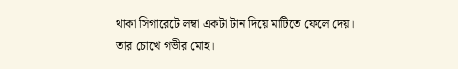থাকা সিগারেটে লম্বা একটা টান দিয়ে মাটিতে ফেলে দেয়।
তার চোখে গভীর মোহ।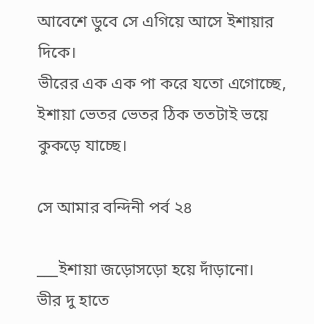আবেশে ডুবে সে এগিয়ে আসে ইশায়ার দিকে।
ভীরের এক এক পা করে যতো এগোচ্ছে,
ইশায়া ভেতর ভেতর ঠিক ততটাই ভয়ে কুকড়ে যাচ্ছে।

সে আমার বন্দিনী পর্ব ২৪

___ইশায়া জড়োসড়ো হয়ে দাঁড়ানো।
ভীর দু হাতে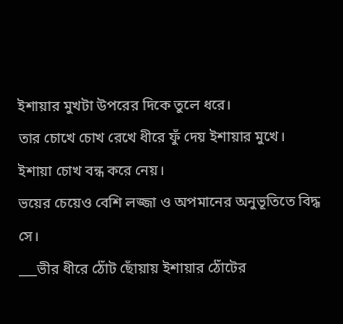ইশায়ার মুখটা উপরের দিকে তুলে ধরে।
তার চোখে চোখ রেখে ধীরে ফুঁ দেয় ইশায়ার মুখে।
ইশায়া চোখ বন্ধ করে নেয়।
ভয়ের চেয়েও বেশি লজ্জা ও অপমানের অনুভূতিতে বিদ্ধ সে।
___ভীর ধীরে ঠোঁট ছোঁয়ায় ইশায়ার ঠোঁটের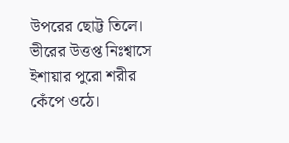উপরের ছোট্ট তিলে।
ভীরের উত্তপ্ত নিঃশ্বাসে ইশায়ার পুরো শরীর কেঁপে ওঠে।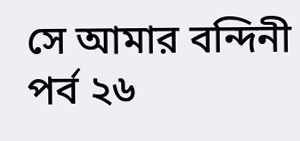সে আমার বন্দিনী পর্ব ২৬